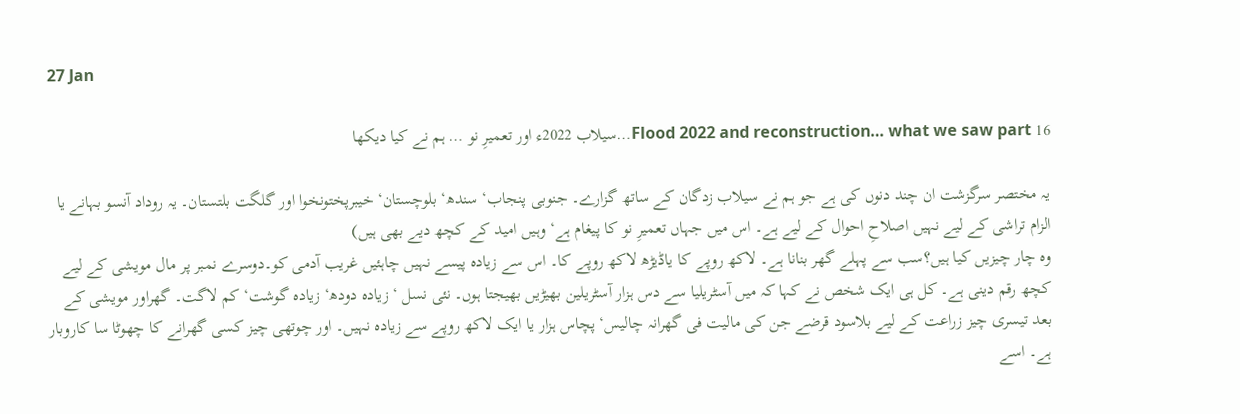27 Jan

Flood 2022 and reconstruction… what we saw part 16…سیلاب 2022ء اور تعمیرِ نو … ہم نے کیا دیکھا

یہ مختصر سرگزشت ان چند دنوں کی ہے جو ہم نے سیلاب زدگان کے ساتھ گزارے۔ جنوبی پنجاب‘ سندھ‘ بلوچستان‘ خیبرپختونخوا اور گلگت بلتستان۔ یہ روداد آنسو بہانے یا الزام تراشی کے لیے نہیں اصلاحِ احوال کے لیے ہے۔ اس میں جہاں تعمیرِ نو کا پیغام ہے‘ وہیں امید کے کچھ دیے بھی ہیں)
وہ چار چیزیں کیا ہیں؟سب سے پہلے گھر بنانا ہے۔ لاکھ روپے کا یاڈیڑھ لاکھ روپے کا۔ اس سے زیادہ پیسے نہیں چاہئیں غریب آدمی کو۔دوسرے نمبر پر مال مویشی کے لیے کچھ رقم دینی ہے۔ کل ہی ایک شخص نے کہا کہ میں آسٹریلیا سے دس ہزار آسٹریلین بھیڑیں بھیجتا ہوں۔ نئی نسل ‘ زیادہ دودھ‘ زیادہ گوشت‘ کم لاگت۔ گھراور مویشی کے بعد تیسری چیز زراعت کے لیے بلاسود قرضے جن کی مالیت فی گھرانہ چالیس‘ پچاس ہزار یا ایک لاکھ روپے سے زیادہ نہیں۔ اور چوتھی چیز کسی گھرانے کا چھوٹا سا کاروبار ہے۔ اسے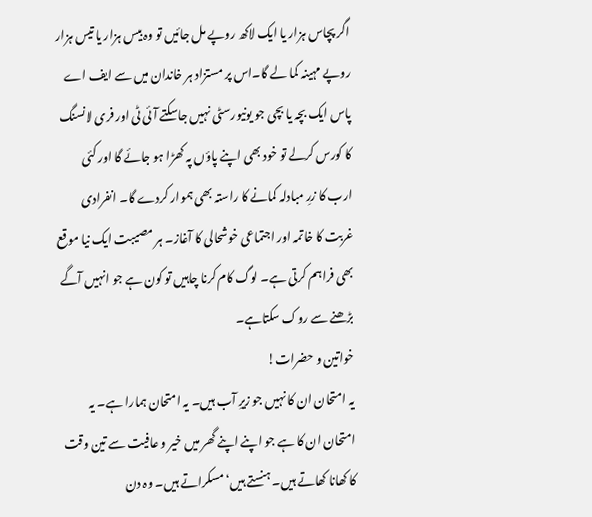اگر پچاس ہزار یا ایک لاکھ روپے مل جائیں تو وہ بیس ہزار یا تیس ہزار روپے مہینہ کما لے گا۔اس پر مستزاد ہر خاندان میں سے ایف اے پاس ایک بچہ یا بچی جو یونیورسٹی نہیں جاسکتے آئی ٹی اور فری لانسنگ کا کورس کرلے تو خود بھی اپنے پاؤں پہ کھڑا ہو جائے گا اور کئی ارب کا زرِ مبادلہ کمانے کا راستہ بھی ہموار کردے گا۔ انفرادی غربت کا خاتمہ اور اجتماعی خوشحالی کا آغاز۔ ہر مصیبت ایک نیا موقع بھی فراہم کرتی ہے۔ لوگ کام کرنا چاہیں تو کون ہے جو انہیں آگے بڑھنے سے روک سکتاہے۔
خواتین و حضرات!
یہ امتحان ان کا نہیں جو زیرِ آب ہیں۔ یہ امتحان ہمارا ہے۔ یہ امتحان ان کا ہے جو اپنے اپنے گھر میں خیر و عافیت سے تین وقت کا کھانا کھاتے ہیں۔ ہنستے ہیں‘ مسکراتے ہیں۔ وہ دن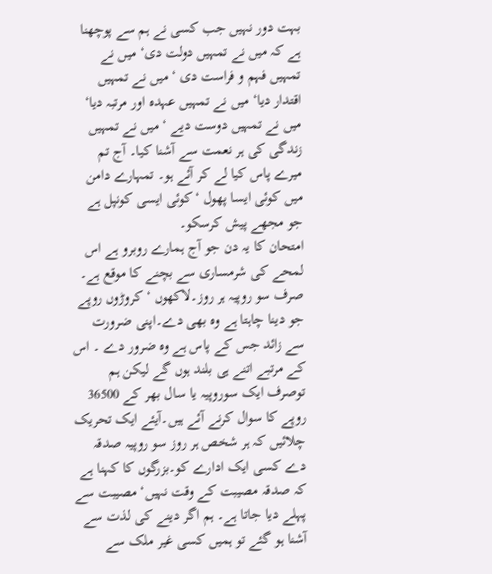بہت دور نہیں جب کسی نے ہم سے پوچھنا ہے کہ میں نے تمہیں دولت دی‘ میں نے تمہیں فہم و فراست دی ‘ میں نے تمہیں اقتدار دیا‘ میں نے تمہیں عہدہ اور مرتبہ دیا‘ میں نے تمہیں دوست دیے ‘ میں نے تمہیں زندگی کی ہر نعمت سے آشنا کیا۔ آج تم میرے پاس کیا لے کر آئے ہو۔ تمہارے دامن میں کوئی ایسا پھول ‘کوئی ایسی کونپل ہے جو مجھے پیش کرسکو۔
امتحان کا یہ دن جو آج ہمارے روبرو ہے اس لمحے کی شرمساری سے بچنے کا موقع ہے۔ صرف سو روپیہ ہر روز۔لاکھوں ‘ کروڑوں روپے جو دینا چاہتا ہے وہ بھی دے۔اپنی ضرورت سے زائد جس کے پاس ہے وہ ضرور دے ۔ اس کے مرتبے اتنے ہی بلند ہوں گے لیکن ہم توصرف ایک سوروپیہ یا سال بھر کے 36500 روپے کا سوال کرنے آئے ہیں۔آیئے ایک تحریک چلائیں کہ ہر شخص ہر روز سو روپیہ صدقہ دے کسی ایک ادارے کو۔بزرگوں کا کہنا ہے کہ صدقہ مصیبت کے وقت نہیں‘ مصیبت سے پہلے دیا جاتا ہے۔ ہم اگر دینے کی لذت سے آشنا ہو گئے تو ہمیں کسی غیر ملک سے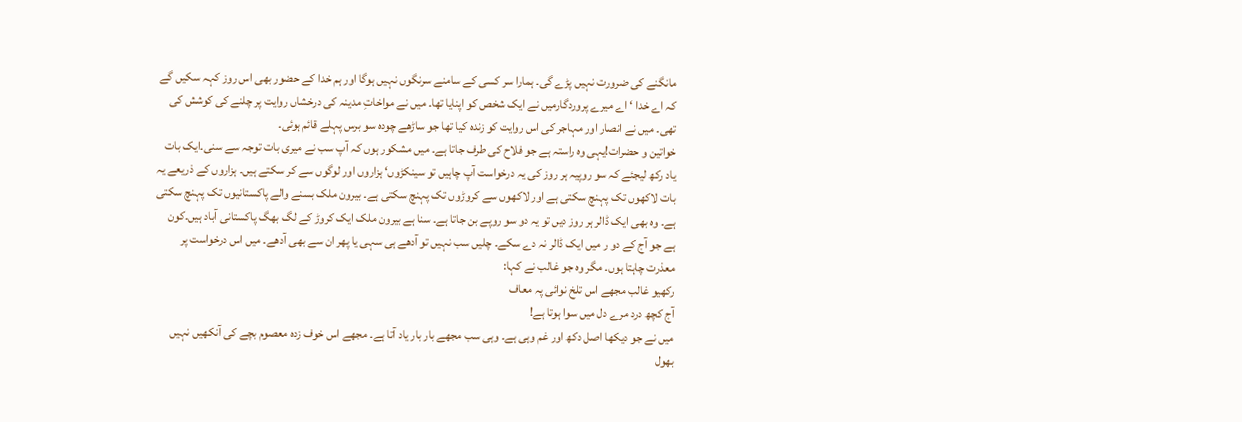مانگنے کی ضرورت نہیں پڑے گی۔ ہمارا سر کسی کے سامنے سرنگوں نہیں ہوگا اور ہم خدا کے حضور بھی اس روز کہہ سکیں گے کہ اے خدا ‘ اے میرے پروردگارمیں نے ایک شخص کو اپنایا تھا۔ میں نے مواخاتِ مدینہ کی درخشاں روایت پر چلنے کی کوشش کی تھی۔ میں نے انصار اور مہاجر کی اس روایت کو زندہ کیا تھا جو ساڑھے چودہ سو برس پہلے قائم ہوئی۔
خواتین و حضرات!یہی وہ راستہ ہے جو فلاح کی طرف جاتا ہے۔ میں مشکور ہوں کہ آپ سب نے میری بات توجہ سے سنی۔ایک بات یاد رکھ لیجئے کہ سو روپیہ ہر روز کی یہ درخواست آپ چاہیں تو سینکڑوں‘ ہزاروں اور لوگوں سے کر سکتے ہیں۔ ہزاروں کے ذریعے یہ بات لاکھوں تک پہنچ سکتی ہے اور لاکھوں سے کروڑوں تک پہنچ سکتی ہے۔ بیرون ملک بسنے والے پاکستانیوں تک پہنچ سکتی ہے۔ وہ بھی ایک ڈالر ہر روز دیں تو یہ دو سو روپے بن جاتا ہے۔ سنا ہے بیرون ملک ایک کروڑ کے لگ بھگ پاکستانی آباد ہیں۔کون ہے جو آج کے دو ر میں ایک ڈالر نہ دے سکے۔ چلیں سب نہیں تو آدھے ہی سہی یا پھر ان سے بھی آدھے۔ میں اس درخواست پر معذرت چاہتا ہوں۔ مگر وہ جو غالب نے کہا:
رکھیو غالب مجھے اس تلخ نوائی پہ معاف
آج کچھ درد مرے دل میں سوا ہوتا ہے!
میں نے جو دیکھا اصل دکھ اور غم وہی ہے۔ وہی سب مجھے بار بار یاد آتا ہے۔ مجھے اس خوف زدہ معصوم بچے کی آنکھیں نہیں بھول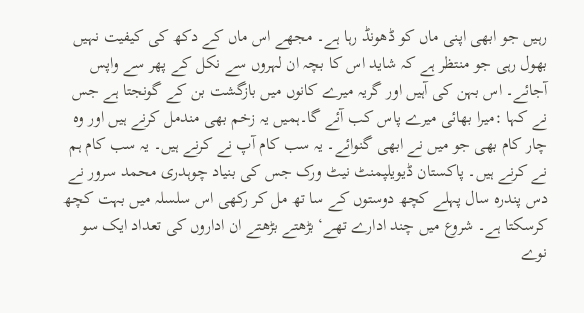رہیں جو ابھی اپنی ماں کو ڈھونڈ رہا ہے۔ مجھے اس ماں کے دکھ کی کیفیت نہیں بھول رہی جو منتظر ہے کہ شاید اس کا بچہ ان لہروں سے نکل کے پھر سے واپس آجائے۔ اس بہن کی آہیں اور گریہ میرے کانوں میں بازگشت بن کے گونجتا ہے جس نے کہا :میرا بھائی میرے پاس کب آئے گا۔ہمیں یہ زخم بھی مندمل کرنے ہیں اور وہ چار کام بھی جو میں نے ابھی گنوائے۔ یہ سب کام آپ نے کرنے ہیں۔ یہ سب کام ہم نے کرنے ہیں۔ پاکستان ڈیویلپمنٹ نیٹ ورک جس کی بنیاد چوہدری محمد سرور نے دس پندرہ سال پہلے کچھ دوستوں کے سا تھ مل کر رکھی اس سلسلہ میں بہت کچھ کرسکتا ہے۔ شروع میں چند ادارے تھے‘ بڑھتے بڑھتے ان اداروں کی تعداد ایک سو نوے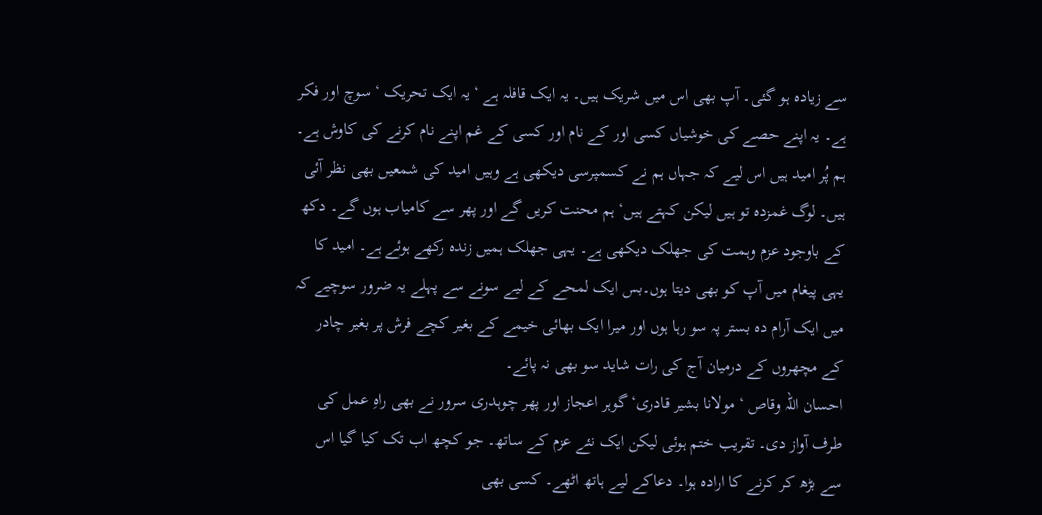سے زیادہ ہو گئی۔ آپ بھی اس میں شریک ہیں۔ یہ ایک قافلہ ہے ‘ یہ ایک تحریک ‘ سوچ اور فکر ہے۔ یہ اپنے حصے کی خوشیاں کسی اور کے نام اور کسی کے غم اپنے نام کرنے کی کاوش ہے۔ ہم پُر امید ہیں اس لیے کہ جہاں ہم نے کسمپرسی دیکھی ہے وہیں امید کی شمعیں بھی نظر آئی ہیں۔ لوگ غمزدہ تو ہیں لیکن کہتے ہیں‘ ہم محنت کریں گے اور پھر سے کامیاب ہوں گے۔ دکھ کے باوجود عزم وہمت کی جھلک دیکھی ہے۔ یہی جھلک ہمیں زندہ رکھے ہوئے ہے۔ امید کا یہی پیغام میں آپ کو بھی دیتا ہوں۔بس ایک لمحے کے لیے سونے سے پہلے یہ ضرور سوچیے کہ میں ایک آرام دہ بستر پہ سو رہا ہوں اور میرا ایک بھائی خیمے کے بغیر کچے فرش پر بغیر چادر کے مچھروں کے درمیان آج کی رات شاید سو بھی نہ پائے۔
احسان اللہ وقاص ‘ مولانا بشیر قادری‘ گوہر اعجاز اور پھر چوہدری سرور نے بھی راہِ عمل کی طرف آواز دی۔ تقریب ختم ہوئی لیکن ایک نئے عزم کے ساتھ۔ جو کچھ اب تک کیا گیا اس سے بڑھ کر کرنے کا ارادہ ہوا۔ دعاکے لیے ہاتھ اٹھے۔ کسی بھی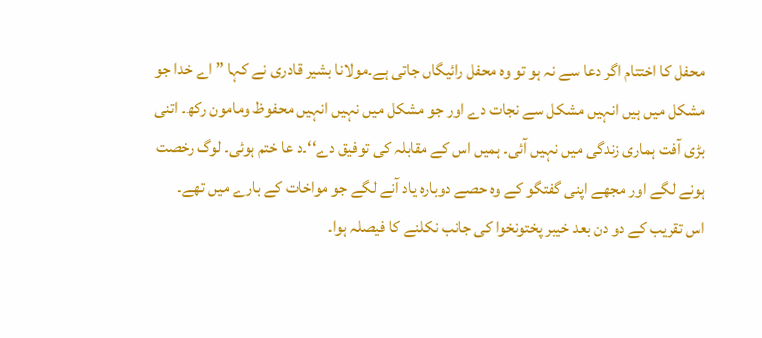محفل کا اختتام اگر دعا سے نہ ہو تو وہ محفل رائیگاں جاتی ہے۔مولانا بشیر قادری نے کہا ” اے خدا جو مشکل میں ہیں انہیں مشکل سے نجات دے اور جو مشکل میں نہیں انہیں محفوظ ومامون رکھ۔ اتنی بڑی آفت ہماری زندگی میں نہیں آئی۔ ہمیں اس کے مقابلہ کی توفیق دے‘‘۔د عا ختم ہوئی۔ لوگ رخصت ہونے لگے اور مجھے اپنی گفتگو کے وہ حصے دوبارہ یاد آنے لگے جو مواخات کے بارے میں تھے۔
اس تقریب کے دو دن بعد خیبر پختونخوا کی جانب نکلنے کا فیصلہ ہوا۔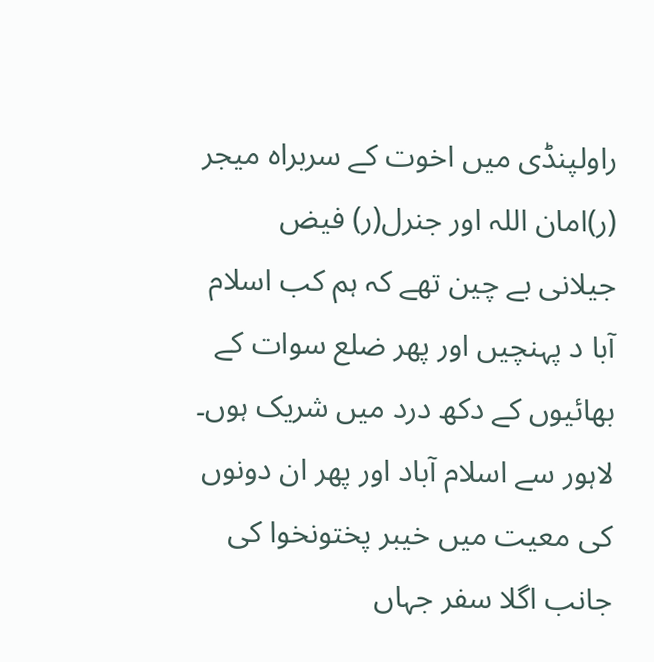راولپنڈی میں اخوت کے سربراہ میجر (ر)امان اللہ اور جنرل(ر) فیض جیلانی بے چین تھے کہ ہم کب اسلام آبا د پہنچیں اور پھر ضلع سوات کے بھائیوں کے دکھ درد میں شریک ہوں۔ لاہور سے اسلام آباد اور پھر ان دونوں کی معیت میں خیبر پختونخوا کی جانب اگلا سفر جہاں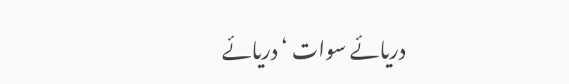دریائے سوات ‘ دریائے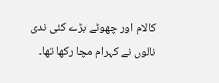کالام اور چھوٹے بڑے کئی ندی نالوں نے کہرام مچا رکھا تھا۔